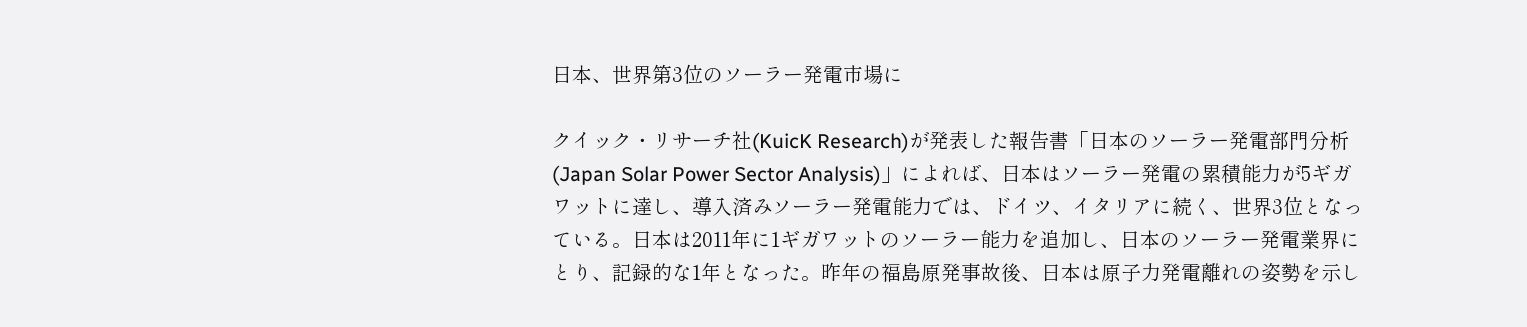日本、世界第3位のソーラー発電市場に

クイック・リサーチ社(KuicK Research)が発表した報告書「日本のソーラー発電部門分析(Japan Solar Power Sector Analysis)」によれば、日本はソーラー発電の累積能力が5ギガワットに達し、導入済みソーラー発電能力では、ドイツ、イタリアに続く、世界3位となっている。日本は2011年に1ギガワットのソーラー能力を追加し、日本のソーラー発電業界にとり、記録的な1年となった。昨年の福島原発事故後、日本は原子力発電離れの姿勢を示し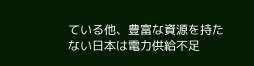ている他、豊富な資源を持たない日本は電力供給不足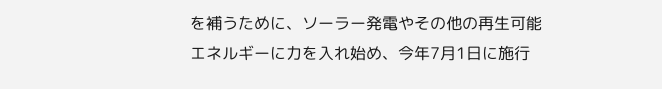を補うために、ソーラー発電やその他の再生可能エネルギーに力を入れ始め、今年7月1日に施行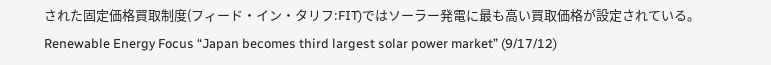された固定価格買取制度(フィード・イン・タリフ:FIT)ではソーラー発電に最も高い買取価格が設定されている。
Renewable Energy Focus “Japan becomes third largest solar power market” (9/17/12)